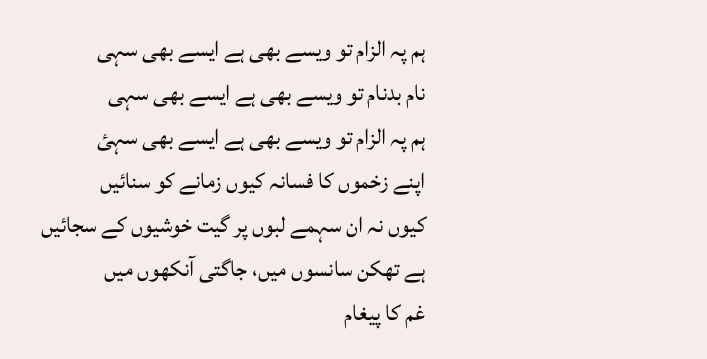ہم پہ الزام تو ویسے بھی ہے ایسے بھی سہی
نام بدنام تو ویسے بھی ہے ایسے بھی سہی
ہم پہ الزام تو ویسے بھی ہے ایسے بھی سہئ
اپنے زخموں کا فسانہ کیوں زمانے کو سنائیں
کیوں نہ ان سہمے لبوں پر گیت خوشیوں کے سجائیں
ہے تھکن سانسوں میں، جاگتی آنکھوں میں
غم کا پیغام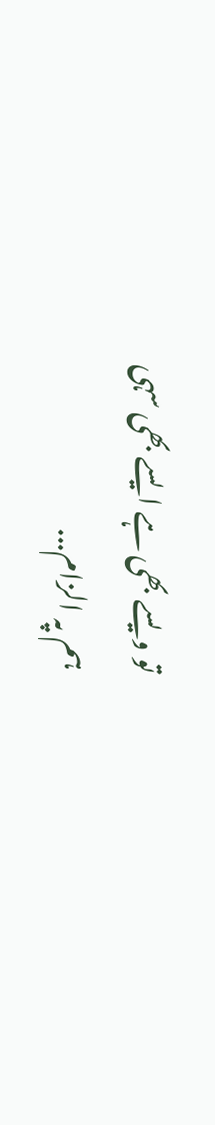تو ویسے بھی ہے ایسے بھی سہی
ہم پہ الزام...